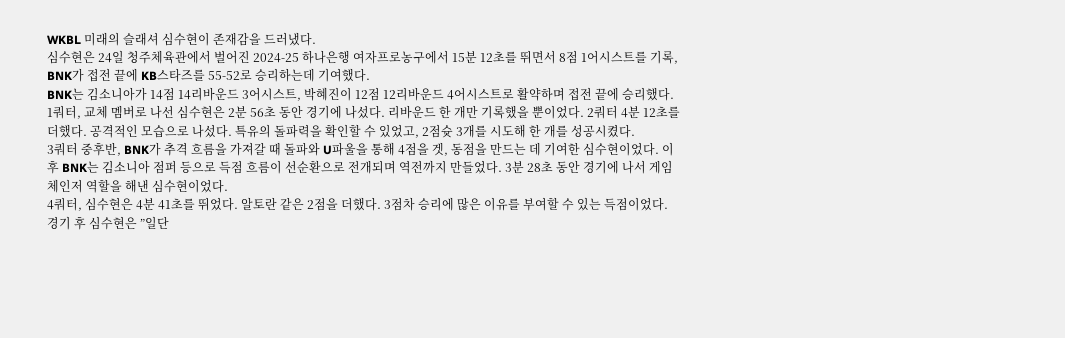WKBL 미래의 슬래셔 심수현이 존재감을 드러냈다.
심수현은 24일 청주체육관에서 벌어진 2024-25 하나은행 여자프로농구에서 15분 12초를 뛰면서 8점 1어시스트를 기록, BNK가 접전 끝에 KB스타즈를 55-52로 승리하는데 기여했다.
BNK는 김소니아가 14점 14리바운드 3어시스트, 박혜진이 12점 12리바운드 4어시스트로 활약하며 접전 끝에 승리했다.
1쿼터, 교체 멤버로 나선 심수현은 2분 56초 동안 경기에 나섰다. 리바운드 한 개만 기록했을 뿐이었다. 2쿼터 4분 12초를 더했다. 공격적인 모습으로 나섰다. 특유의 돌파력을 확인할 수 있었고, 2점슛 3개를 시도해 한 개를 성공시켰다.
3쿼터 중후반, BNK가 추격 흐름을 가져갈 때 돌파와 U파울을 통해 4점을 겟, 동점을 만드는 데 기여한 심수현이었다. 이후 BNK는 김소니아 점퍼 등으로 득점 흐름이 선순환으로 전개되며 역전까지 만들었다. 3분 28초 동안 경기에 나서 게임 체인저 역할을 해낸 심수현이었다.
4쿼터, 심수현은 4분 41초를 뛰었다. 알토란 같은 2점을 더했다. 3점차 승리에 많은 이유를 부여할 수 있는 득점이었다.
경기 후 심수현은 ”일단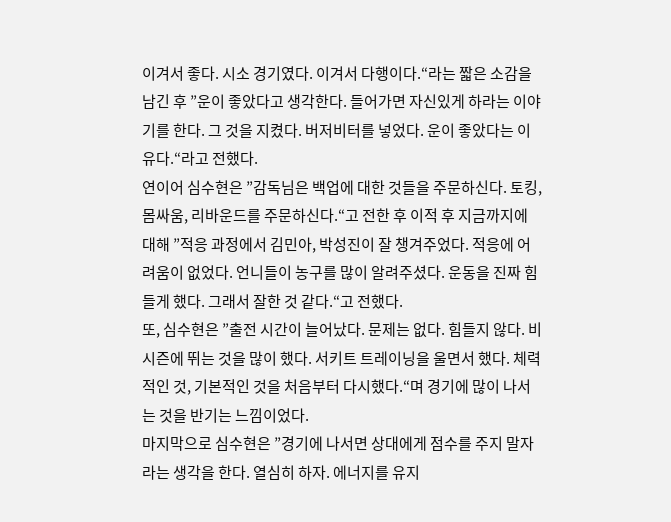이겨서 좋다. 시소 경기였다. 이겨서 다행이다.“라는 짧은 소감을 남긴 후 ”운이 좋았다고 생각한다. 들어가면 자신있게 하라는 이야기를 한다. 그 것을 지켰다. 버저비터를 넣었다. 운이 좋았다는 이유다.“라고 전했다.
연이어 심수현은 ”감독님은 백업에 대한 것들을 주문하신다. 토킹, 몸싸움, 리바운드를 주문하신다.“고 전한 후 이적 후 지금까지에 대해 ”적응 과정에서 김민아, 박성진이 잘 챙겨주었다. 적응에 어려움이 없었다. 언니들이 농구를 많이 알려주셨다. 운동을 진짜 힘들게 했다. 그래서 잘한 것 같다.“고 전했다.
또, 심수현은 ”출전 시간이 늘어났다. 문제는 없다. 힘들지 않다. 비 시즌에 뛰는 것을 많이 했다. 서키트 트레이닝을 울면서 했다. 체력적인 것, 기본적인 것을 처음부터 다시했다.“며 경기에 많이 나서는 것을 반기는 느낌이었다.
마지막으로 심수현은 ”경기에 나서면 상대에게 점수를 주지 말자라는 생각을 한다. 열심히 하자. 에너지를 유지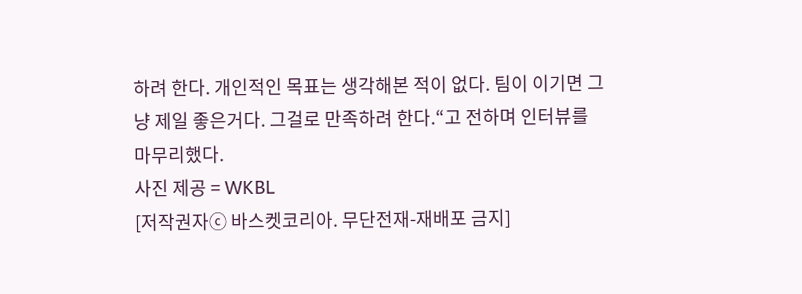하려 한다. 개인적인 목표는 생각해본 적이 없다. 팀이 이기면 그냥 제일 좋은거다. 그걸로 만족하려 한다.“고 전하며 인터뷰를 마무리했다.
사진 제공 = WKBL
[저작권자ⓒ 바스켓코리아. 무단전재-재배포 금지]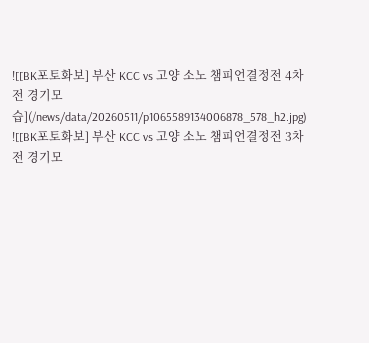![[BK포토화보] 부산 KCC vs 고양 소노 챔피언결정전 4차전 경기모습](/news/data/20260511/p1065589134006878_578_h2.jpg)
![[BK포토화보] 부산 KCC vs 고양 소노 챔피언결정전 3차전 경기모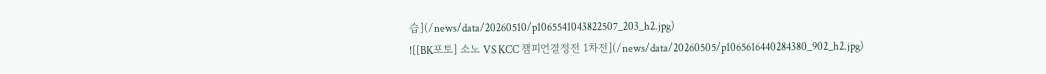습](/news/data/20260510/p1065541043822507_203_h2.jpg)
![[BK포토] 소노 VS KCC 챔피언결정전 1차전](/news/data/20260505/p1065616440284380_902_h2.jpg)